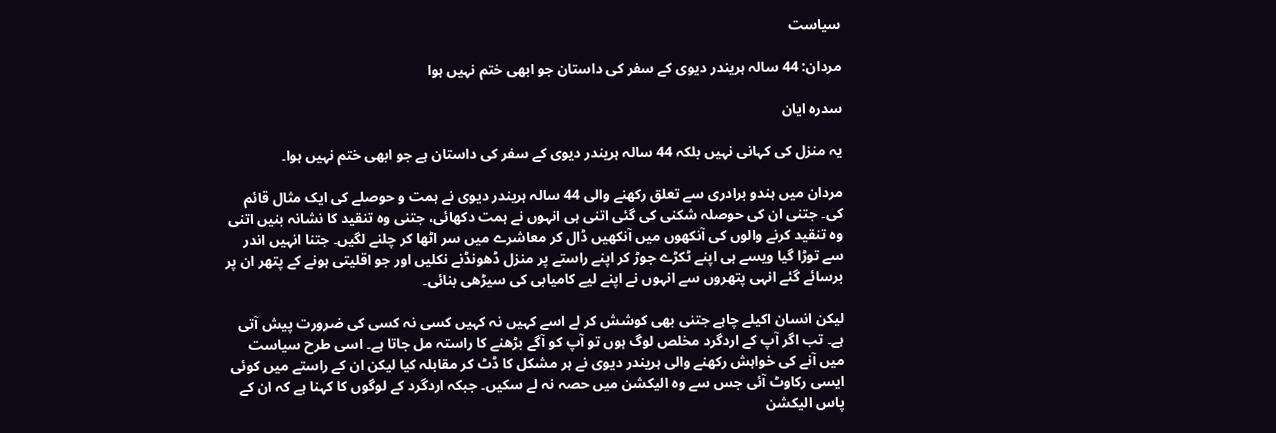سیاست

مردان: 44 سالہ ہریندر دیوی کے سفر کی داستان جو ابھی ختم نہیں ہوا

سدرہ ایان

یہ منزل کی کہانی نہیں بلکہ 44 سالہ ہریندر دیوی کے سفر کی داستان ہے جو ابھی ختم نہیں ہوا۔

مردان میں ہندو برادری سے تعلق رکھنے والی 44 سالہ ہریندر دیوی نے ہمت و حوصلے کی ایک مثال قائم کی۔ جتنی ان کی حوصلہ شکنی کی گئی اتنی ہی انہوں نے ہمت دکھائی، جتنی وہ تنقید کا نشانہ بنیں اتنی وہ تنقید کرنے والوں کی آنکھوں میں آنکھیں ڈال کر معاشرے میں سر اٹھا کر چلنے لگیں۔ جتنا انہیں اندر سے توڑا گیا ویسے ہی اپنے ٹکڑے جوڑ کر اپنے راستے پر منزل ڈھونڈنے نکلیں اور جو اقلیتی ہونے کے پتھر ان پر برسائے گئے انہی پتھروں سے انہوں نے اپنے لیے کامیابی کی سیڑھی بنائی۔

لیکن انسان اکیلے چاہے جتنی بھی کوشش کر لے اسے کہیں نہ کہیں کسی نہ کسی کی ضرورت پیش آتی ہے۔ تب اگر آپ کے اردگرد مخلص لوگ ہوں تو آپ کو آگے بڑھنے کا راستہ مل جاتا ہے۔ اسی طرح سیاست میں آنے کی خواہش رکھنے والی ہریندر دیوی نے ہر مشکل کا ڈٹ کر مقابلہ کیا لیکن ان کے راستے میں کوئی ایسی رکاوٹ آئی جس سے وہ الیکشن میں حصہ نہ لے سکیں۔ جبکہ اردگرد کے لوگوں کا کہنا ہے کہ ان کے پاس الیکشن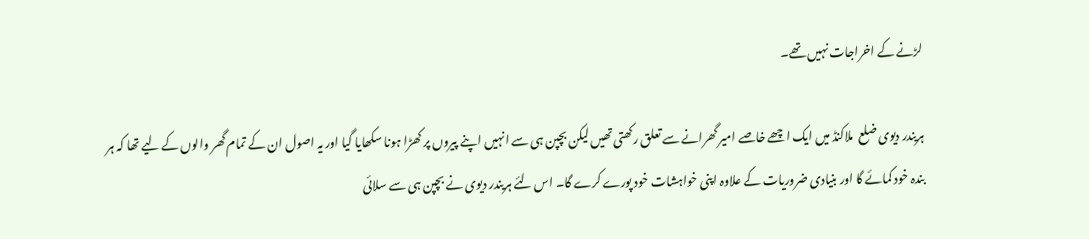لڑنے کے اخراجات نہیں تھے۔

ہریندر دیوی ضلع  ملاکنڈ میں ایک اچھے خاصے امیر گھرانے سے تعلق رکھتی تھیں لیکن بچپن ہی سے انہیں اپنے پیروں پر کھڑا ہونا سکھایا گیا اور یہ اصول ان کے تمام گھر والوں کے لیے تھا کہ ہر بندہ خود کمائے گا اور بنیادی ضروریات کے علاوہ اپنی خواہشات خود پورے کرے گا۔ اس لئے ہریندر دیوی نے بچپن ہی سے سلائی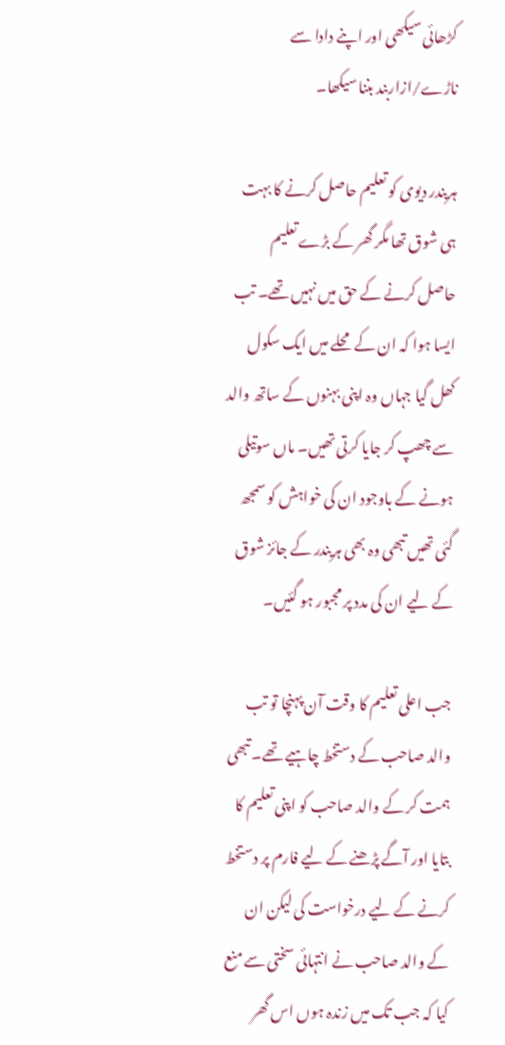کڑھائی سیکھی اور اپنے دادا سے ناڑے/ازاربند بننا سیکھا۔

ہریندر دیوی کو تعلیم حاصل کرنے کا بہت ہی شوق تھا مگر گھر کے بڑے تعلیم حاصل کرنے کے حق میں نہیں تھے۔ تب ایسا ہوا کہ ان کے محلے میں ایک سکول کھل گیا جہاں وہ اپنی بہنوں کے ساتھ والد سے چھپ کر جایا کرتی تھیں۔ ماں سوتیلی ہونے کے باوجود ان کی خواہش کو سمجھ گئی تھیں تبھی وہ بھی ہریندر کے جائز شوق کے لیے ان کی مدد پر مجبور ہو گئیں۔

جب اعلی تعلیم کا وقت آن پہنچا تو تب والد صاحب کے دستخط چاہیے تھے۔ تبھی ہمت کر کے والد صاحب کو اپنی تعلیم کا بتایا اور آگے پڑھنے کے لیے فارم پر دستخط کرنے کے لیے درخواست کی لیکن ان کے والد صاحب نے انتہائی سختی سے منع کیا کہ جب تک میں زندہ ہوں اس گھر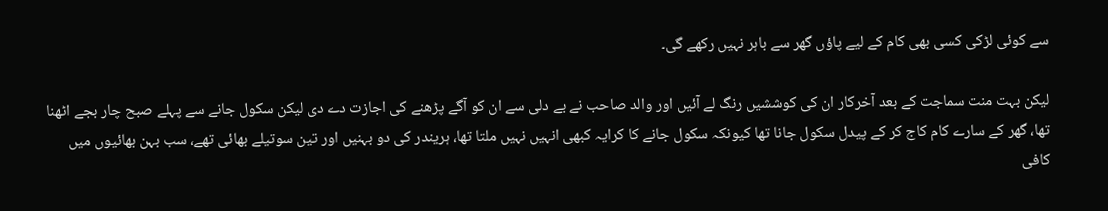سے کوئی لڑکی کسی بھی کام کے لیے پاؤں گھر سے باہر نہیں رکھے گی۔

لیکن بہت منت سماجت کے بعد آخرکار ان کی کوششیں رنگ لے آئیں اور والد صاحب نے بے دلی سے ان کو آگے پڑھنے کی اجازت دے دی لیکن سکول جانے سے پہلے صبح چار بجے اٹھنا تھا، گھر کے سارے کام کاج کر کے پیدل سکول جانا تھا کیونکہ سکول جانے کا کرایہ کبھی انہیں نہیں ملتا تھا، ہریندر کی دو بہنیں اور تین سوتیلے بھائی تھے، سب بہن بھائیوں میں کافی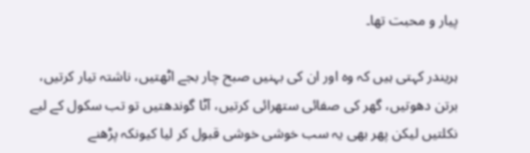پیار و محبت تھا۔

ہریندر کہتی ہیں کہ وہ اور ان کی بہنیں صبح چار بجے اٹھتیں، ناشتہ تیار کرتیں، برتن دھوتیں، گھر کی صفائی ستھرائی کرتیں، آٹا گوندھتیں تو تب سکول کے لیے نکلتیں لیکن پھر بھی یہ سب خوشی خوشی قبول کر لیا کیونکہ پڑھنے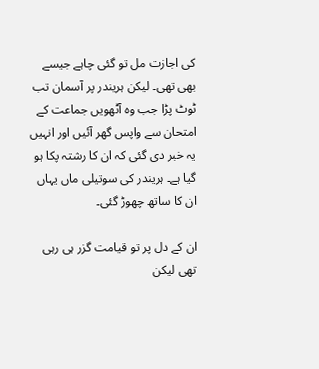کی اجازت مل تو گئی چاہے جیسے بھی تھی۔ لیکن ہریندر پر آسمان تب ٹوٹ پڑا جب وہ آٹھویں جماعت کے امتحان سے واپس گھر آئیں اور انہیں یہ خبر دی گئی کہ ان کا رشتہ پکا ہو گیا ہے۔ ہریندر کی سوتیلی ماں یہاں ان کا ساتھ چھوڑ گئی۔

ان کے دل پر تو قیامت گزر ہی رہی تھی لیکن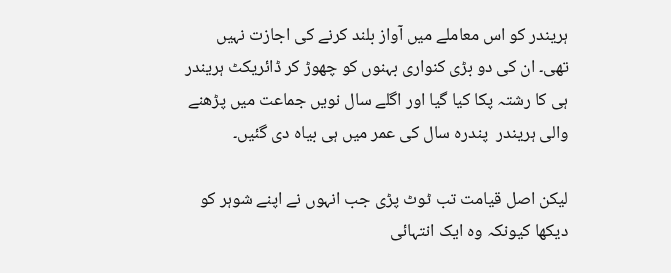ہریندر کو اس معاملے میں آواز بلند کرنے کی اجازت نہیں تھی۔ ان کی دو بڑی کنواری بہنوں کو چھوڑ کر ڈائریکٹ ہریندر ہی کا رشتہ پکا کیا گیا اور اگلے سال نویں جماعت میں پڑھنے والی ہریندر  پندرہ سال کی عمر میں ہی بیاہ دی گئیں۔

لیکن اصل قیامت تب ٹوٹ پڑی جب انہوں نے اپنے شوہر کو دیکھا کیونکہ وہ ایک انتہائی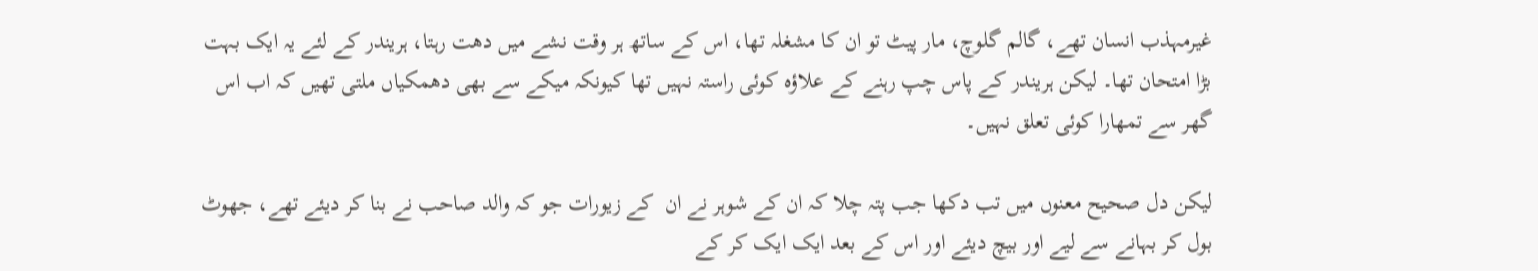غیرمہذب انسان تھے، گالم گلوچ، مار پیٹ تو ان کا مشغلہ تھا، اس کے ساتھ ہر وقت نشے میں دھت رہتا، ہریندر کے لئے یہ ایک بہت بڑا امتحان تھا۔ لیکن ہریندر کے پاس چپ رہنے کے علاؤہ کوئی راستہ نہیں تھا کیونکہ میکے سے بھی دھمکیاں ملتی تھیں کہ اب اس گھر سے تمھارا کوئی تعلق نہیں۔

لیکن دل صحیح معنوں میں تب دکھا جب پتہ چلا کہ ان کے شوہر نے ان  کے زیورات جو کہ والد صاحب نے بنا کر دیئے تھے، جھوٹ بول کر بہانے سے لیے اور بیچ دیئے اور اس کے بعد ایک ایک کر کے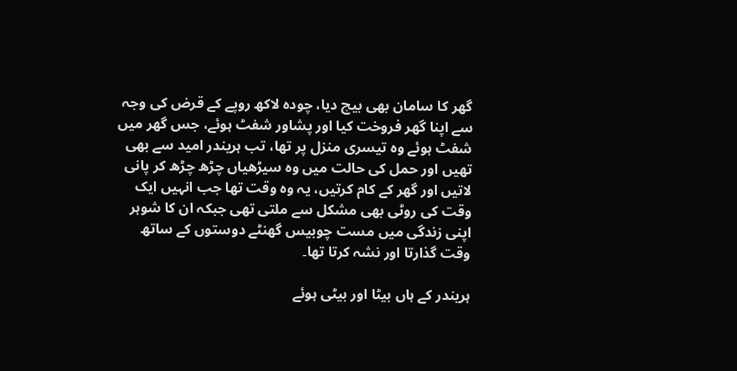گھر کا سامان بھی بیچ دیا، چودہ لاکھ روپے کے قرض کی وجہ سے اپنا گھر فروخت کیا اور پشاور شفٹ ہوئے، جس گھر میں شفٹ ہوئے وہ تیسری منزل پر تھا، تب ہریندر امید سے بھی تھیں اور حمل کی حالت میں وہ سیڑھیاں چڑھ چڑھ کر پانی لاتیں اور گھر کے کام کرتیں، یہ وہ وقت تھا جب انہیں ایک وقت کی روٹی بھی مشکل سے ملتی تھی جبکہ ان کا شوہر اپنی زندگی میں مست چوبیس گھنٹے دوستوں کے ساتھ وقت گذارتا اور نشہ کرتا تھا۔

ہریندر کے ہاں بیٹا اور بیٹی ہوئے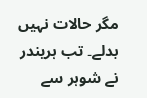مگر حالات نہیں بدلے۔ تب ہریندر نے شوہر سے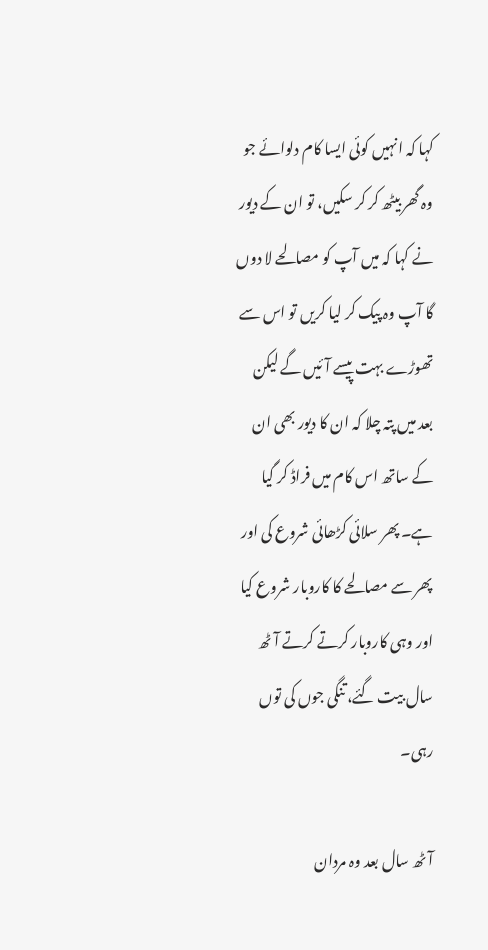کہا کہ انہیں کوئی ایسا کام دلوائے جو وہ گھر بیٹھ کر کر سکیں، تو ان کے دیور نے کہا کہ میں آپ کو مصالحے لا دوں گا آپ وہ پیک کر لیا کریں تو اس سے تھوڑے بہت پیسے آئیں گے لیکن بعد میں پتہ چلا کہ ان کا دیور بھی ان کے ساتھ اس کام میں فراڈ کر گیا ہے۔ پھر سلائی کڑھائی شروع کی اور پھر سے مصالحے کا کاروبار شروع کیا اور وہی کاروبار کرتے کرتے آٹھ سال بیت گئے، تنگی جوں کی توں رہی۔

آٹھ سال بعد وہ مردان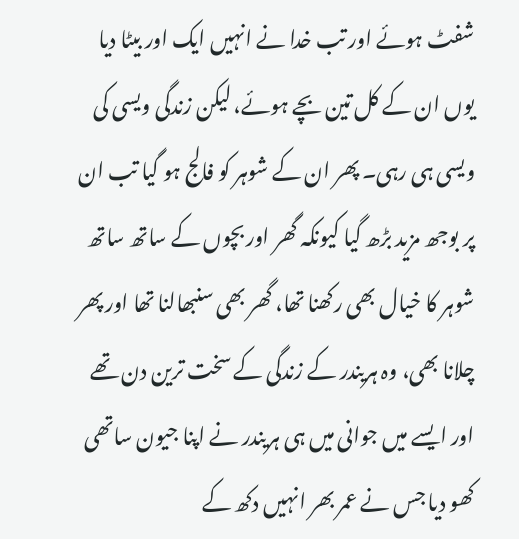شفٹ ہوئے اور تب خدا نے انہیں ایک اور بیٹا دیا یوں ان کے کل تین بچے ہوئے، لیکن زندگی ویسی کی ویسی ہی رہی۔ پھر ان کے شوہر کو فالج ہو گیا تب ان پر بوجھ مزید بڑھ گیا کیونکہ گھر اور بچوں کے ساتھ ساتھ شوہر کا خیال بھی رکھنا تھا، گھر بھی سنبھالنا تھا اور پھر چلانا بھی، وہ ہریندر کے زندگی کے سخت ترین دن تھے اور ایسے میں جوانی میں ہی ہریندر نے اپنا جیون ساتھی کھو دیا جس نے عمر بھر انہیں دکھ کے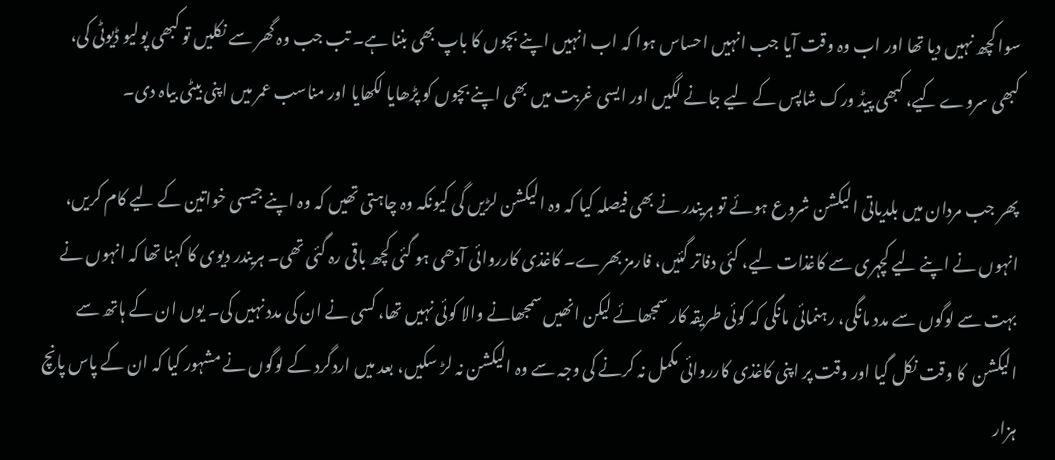سوا کچھ نہیں دیا تھا اور اب وہ وقت آیا جب انہیں احساس ہوا کہ اب انہیں اپنے بچوں کا باپ بھی بننا ہے۔ تب جب وہ گھر سے نکلیں تو کبھی پولیو ڈیوٹی کی، کبھی سروے کیے، کبھی پیڈ ورک شاپس کے لیے جانے لگیں اور ایسی غربت میں بھی اپنے بچوں کو پڑھایا لکھایا اور مناسب عمر میں اپنی بیٹی بیاہ دی۔

پھر جب مردان میں بلدیاتی الیکشن شروع ہوئے تو ہریندر نے بھی فیصلہ کیا کہ وہ الیکشن لڑیں گی کیونکہ وہ چاہتی تھیں کہ وہ اپنے جیسی خواتین کے لیے کام کریں، انہوں نے اپنے لیے کچہری سے کاغذات لیے، کئی دفاتر گئیں، فارمز بھرے۔ کاغذی کارروائی آدھی ہو گئی کچھ باقی رہ گئی تھی۔ ہریندر دیوی کا کہنا تھا کہ انہوں نے بہت سے لوگوں سے مدد مانگی، رہنمائی مانگی کہ کوئی طریقہ کار سمجھائے لیکن انھیں سمجھانے والا کوئی نہیں تھا، کسی نے ان کی مدد نہیں کی۔ یوں ان کے ہاتھ سے الیکشن  کا وقت نکل گیا اور وقت پر اپنی کاغذی کارروائی مکمل نہ کرنے کی وجہ سے وہ الیکشن نہ لڑ سکیں، بعد میں اردگرد کے لوگوں نے مشہور کیا کہ ان کے پاس پانچ ہزار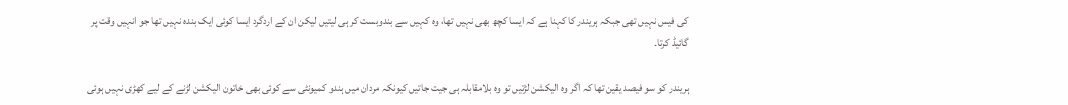کی فیس نہیں تھی جبکہ ہریندر کا کہنا ہے کہ ایسا کچھ بھی نہیں تھا، وہ کہیں سے بندوبست کر ہی لیتیں لیکن ان کے اردگرد ایسا کوئی ایک بندہ نہیں تھا جو انہیں وقت پر گائیڈ کرتا۔

ہریندر کو سو فیصد یقین تھا کہ اگر وہ الیکشن لڑتیں تو وہ بلامقابلہ ہی جیت جاتیں کیونکہ مردان میں ہندو کمیونٹی سے کوئی بھی خاتون الیکشن لڑنے کے لیے کھڑی نہیں ہوئی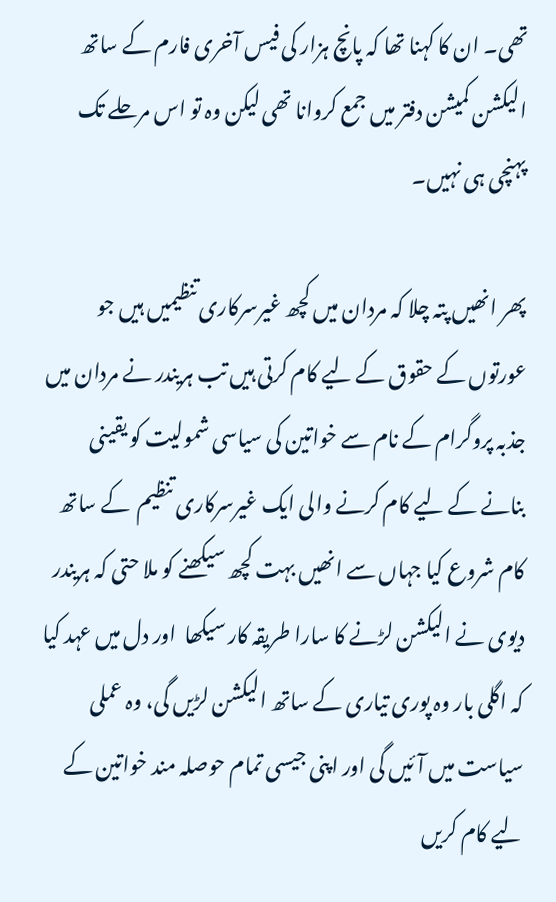تھی۔ ان کا کہنا تھا کہ پانچ ہزار کی فیس آخری فارم کے ساتھ الیکشن کمیشن دفتر میں جمع کروانا تھی لیکن وہ تو اس مرحلے تک پہنچی ہی نہیں۔

پھر انھیں پتہ چلا کہ مردان میں کچھ غیرسرکاری تنظیمیں ہیں جو عورتوں کے حقوق کے لیے کام کرتی ہیں تب ہریندر نے مردان میں جذبہ پروگرام کے نام سے خواتین کی سیاسی شمولیت کو یقینی بنانے کے لیے کام کرنے والی ایک غیرسرکاری تنظیم  کے ساتھ کام شروع کیا جہاں سے انھیں بہت کچھ سیکھنے کو ملا حتی کہ ہریندر دیوی نے الیکشن لڑنے کا سارا طریقہ کار سیکھا  اور دل میں عہد کیا کہ اگلی بار وہ پوری تیاری کے ساتھ الیکشن لڑیں گی، وہ عملی سیاست میں آئیں گی اور اپنی جیسی تمام حوصلہ مند خواتین کے لیے کام کریں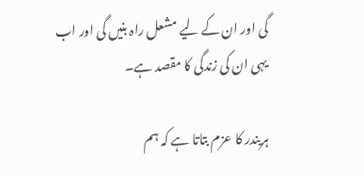گی اور ان کے لیے مشعل راہ بنیں گی اور اب یہی ان کی زندگی کا مقصد ہے۔

ہریندر کا عزم بتاتا ہے کہ ہم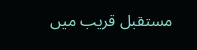مستقبل قریب میں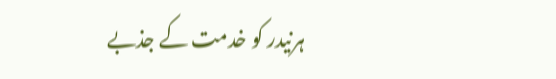ہرنیدر کو خدمت کے جذبے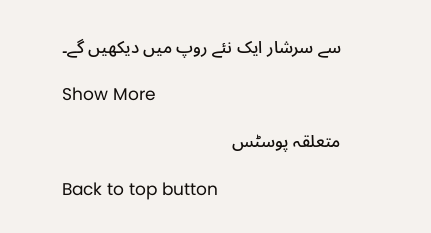سے سرشار ایک نئے روپ میں دیکھیں گے۔

Show More

متعلقہ پوسٹس

Back to top button